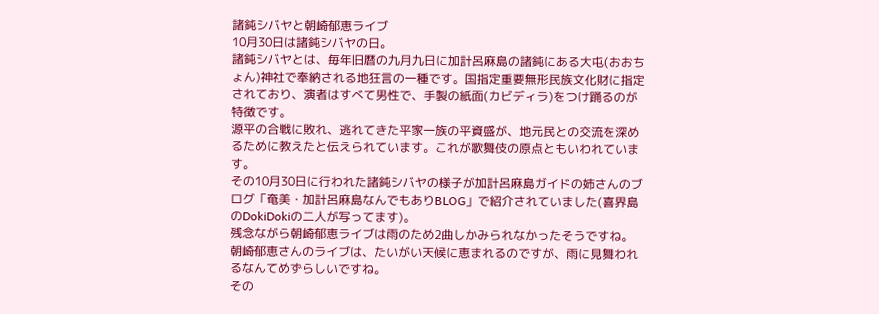諸鈍シバヤと朝崎郁恵ライブ
10月30日は諸鈍シバヤの日。
諸鈍シバヤとは、毎年旧暦の九月九日に加計呂麻島の諸鈍にある大屯(おおちょん)神社で奉納される地狂言の一種です。国指定重要無形民族文化財に指定されており、演者はすべて男性で、手製の紙面(カビディラ)をつけ踊るのが特徴です。
源平の合戦に敗れ、逃れてきた平家一族の平資盛が、地元民との交流を深めるために教えたと伝えられています。これが歌舞伎の原点ともいわれています。
その10月30日に行われた諸鈍シバヤの様子が加計呂麻島ガイドの姉さんのブログ「奄美・加計呂麻島なんでもありBLOG」で紹介されていました(喜界島のDokiDokiの二人が写ってます)。
残念ながら朝崎郁恵ライブは雨のため2曲しかみられなかったそうですね。朝崎郁恵さんのライブは、たいがい天候に恵まれるのですが、雨に見舞われるなんてめずらしいですね。
その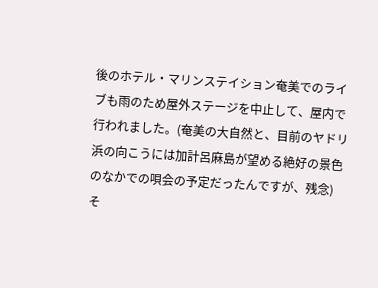後のホテル・マリンステイション奄美でのライブも雨のため屋外ステージを中止して、屋内で行われました。(奄美の大自然と、目前のヤドリ浜の向こうには加計呂麻島が望める絶好の景色のなかでの唄会の予定だったんですが、残念)
そ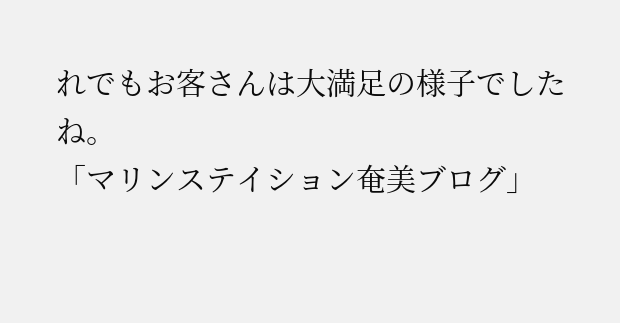れでもお客さんは大満足の様子でしたね。
「マリンステイション奄美ブログ」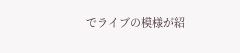でライブの模様が紹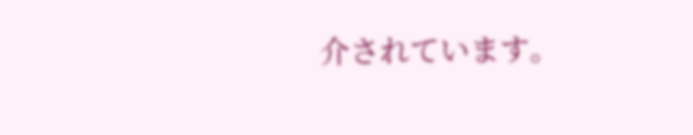介されています。